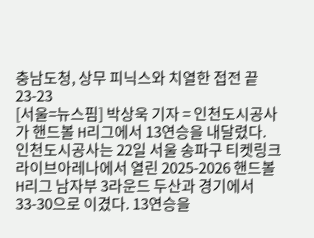충남도청, 상무 피닉스와 치열한 접전 끝 23-23
[서울=뉴스핌] 박상욱 기자 = 인천도시공사가 핸드볼 H리그에서 13연승을 내달렸다. 인천도시공사는 22일 서울 송파구 티켓링크 라이브아레나에서 열린 2025-2026 핸드볼 H리그 남자부 3라운드 두산과 경기에서 33-30으로 이겼다. 13연승을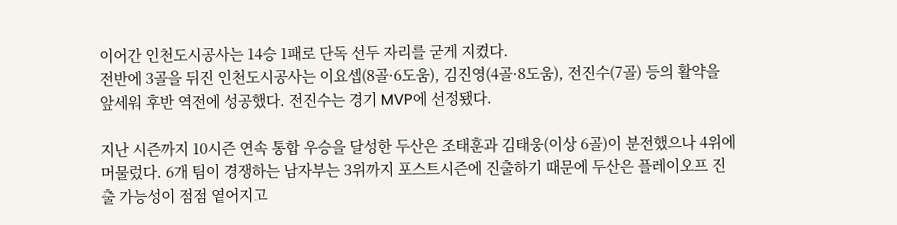이어간 인천도시공사는 14승 1패로 단독 선두 자리를 굳게 지켰다.
전반에 3골을 뒤진 인천도시공사는 이요셉(8골·6도움), 김진영(4골·8도움), 전진수(7골) 등의 활약을 앞세워 후반 역전에 성공했다. 전진수는 경기 MVP에 선정됐다.

지난 시즌까지 10시즌 연속 통합 우승을 달성한 두산은 조태훈과 김태웅(이상 6골)이 분전했으나 4위에 머물렀다. 6개 팀이 경쟁하는 남자부는 3위까지 포스트시즌에 진출하기 때문에 두산은 플레이오프 진출 가능성이 점점 옅어지고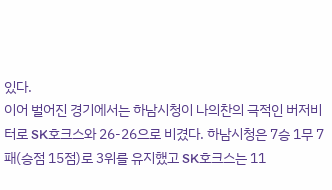있다.
이어 벌어진 경기에서는 하남시청이 나의찬의 극적인 버저비터로 SK호크스와 26-26으로 비겼다. 하남시청은 7승 1무 7패(승점 15점)로 3위를 유지했고 SK호크스는 11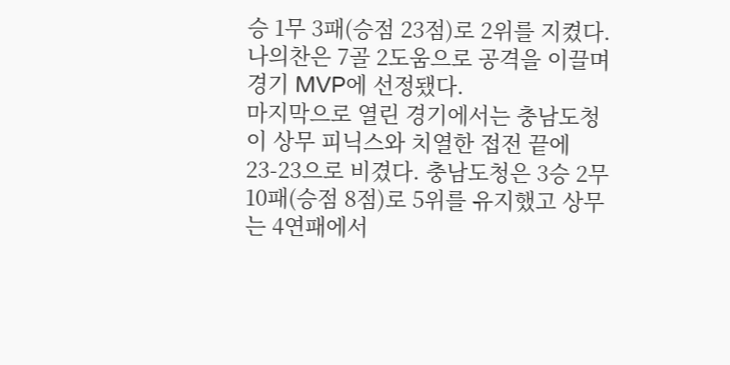승 1무 3패(승점 23점)로 2위를 지켰다. 나의찬은 7골 2도움으로 공격을 이끌며 경기 MVP에 선정됐다.
마지막으로 열린 경기에서는 충남도청이 상무 피닉스와 치열한 접전 끝에 23-23으로 비겼다. 충남도청은 3승 2무 10패(승점 8점)로 5위를 유지했고 상무는 4연패에서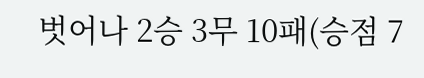벗어나 2승 3무 10패(승점 7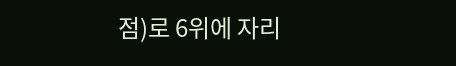점)로 6위에 자리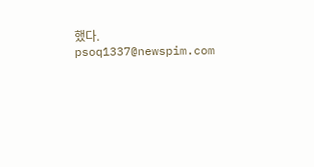했다.
psoq1337@newspim.com